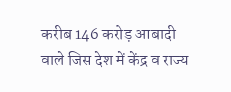करीब 146 करोड़ आबादी वाले जिस देश में केंद्र व राज्य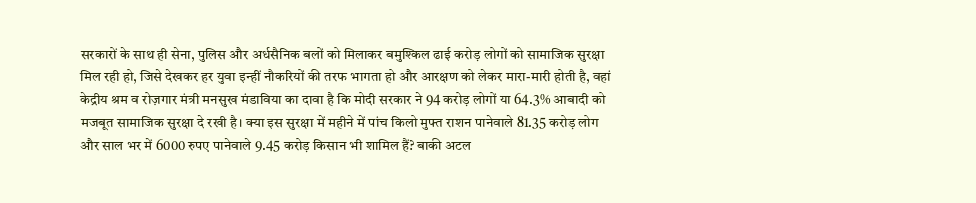सरकारों के साथ ही सेना, पुलिस और अर्धसैनिक बलों को मिलाकर बमुश्किल ढाई करोड़ लोगों को सामाजिक सुरक्षा मिल रही हो, जिसे देखकर हर युवा इन्हीं नौकरियों की तरफ भागता हो और आरक्षण को लेकर मारा-मारी होती है, वहां केद्रीय श्रम व रोज़गार मंत्री मनसुख मंडाविया का दावा है कि मोदी सरकार ने 94 करोड़ लोगों या 64.3% आबादी को मजबूत सामाजिक सुरक्षा दे रखी है। क्या इस सुरक्षा में महीने में पांच किलो मुफ्त राशन पानेवाले 81.35 करोड़ लोग और साल भर में 6000 रुपए पानेवाले 9.45 करोड़ किसान भी शामिल हैं? बाकी अटल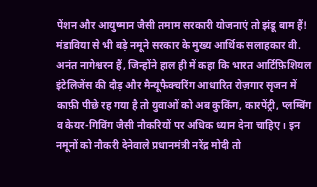पेंशन और आयुष्मान जैसी तमाम सरकारी योजनाएं तो झंडू बाम हैं! मंडाविया से भी बड़े नमूने सरकार के मुख्य आर्थिक सलाहकार वी. अनंत नागेश्वरन हैं, जिन्होंने हाल ही में कहा कि भारत आर्टिफ़िशियल इंटेलिजेंस की दौड़ और मैन्यूफैक्चरिंग आधारित रोज़गार सृजन में काफ़ी पीछे रह गया है तो युवाओं को अब कुकिंग, कारपेंट्री, प्लम्बिंग व केयर-गिविंग जैसी नौकरियों पर अधिक ध्यान देना चाहिए। इन नमूनों को नौकरी देनेवाले प्रधानमंत्री नरेंद्र मोदी तो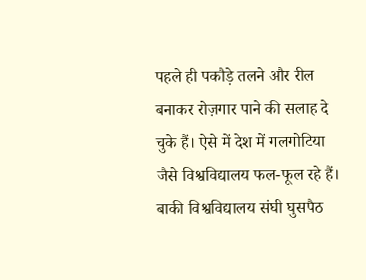पहले ही पकौड़े तलने और रील बनाकर रोज़गार पाने की सलाह दे चुके हैं। ऐसे में देश में गलगोटिया जैसे विश्वविद्यालय फल-फूल रहे हैं। बाकी विश्वविद्यालय संघी घुसपैठ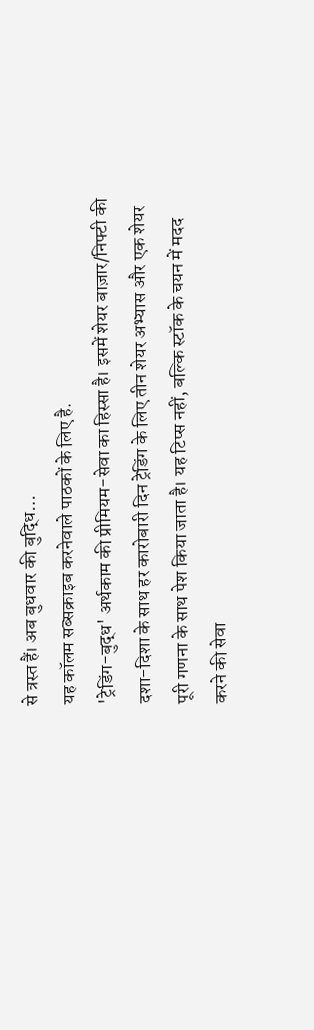से त्रस्त हैं। अब बुधवार की बुद्धि…
यह कॉलम सब्सक्राइब करनेवाले पाठकों के लिए है.
'ट्रेडिंग-बुद्ध' अर्थकाम की प्रीमियम-सेवा का हिस्सा है। इसमें शेयर बाज़ार/निफ्टी की दशा-दिशा के साथ हर कारोबारी दिन ट्रेडिंग के लिए तीन शेयर अभ्यास और एक शेयर पूरी गणना के साथ पेश किया जाता है। यह टिप्स नहीं, बल्कि स्टॉक के चयन में मदद करने की सेवा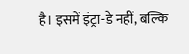है। इसमें इंट्रा-डे नहीं, बल्कि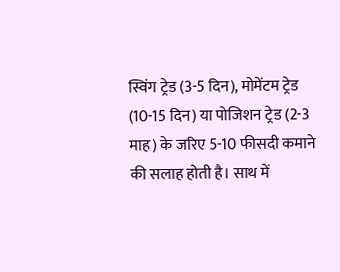स्विंग ट्रेड (3-5 दिन), मोमेंटम ट्रेड (10-15 दिन) या पोजिशन ट्रेड (2-3 माह) के जरिए 5-10 फीसदी कमाने की सलाह होती है। साथ में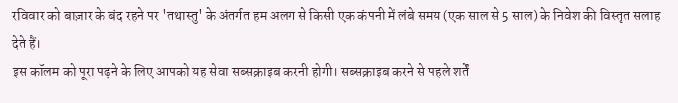रविवार को बाज़ार के बंद रहने पर 'तथास्तु' के अंतर्गत हम अलग से किसी एक कंपनी में लंबे समय (एक साल से 5 साल) के निवेश की विस्तृत सलाह देते हैं।
इस कॉलम को पूरा पढ़ने के लिए आपको यह सेवा सब्सक्राइब करनी होगी। सब्सक्राइब करने से पहले शर्तें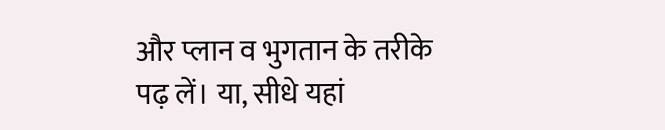और प्लान व भुगतान के तरीके पढ़ लें। या, सीधे यहां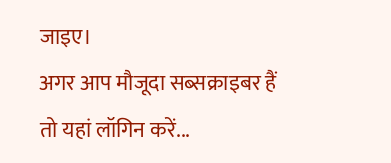जाइए।
अगर आप मौजूदा सब्सक्राइबर हैं तो यहां लॉगिन करें...